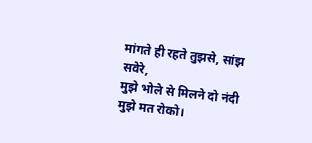मांगते ही रहते तुझसे, सांझ सवेरे,
मुझे भोले से मिलने दो नंदी मुझे मत रोको।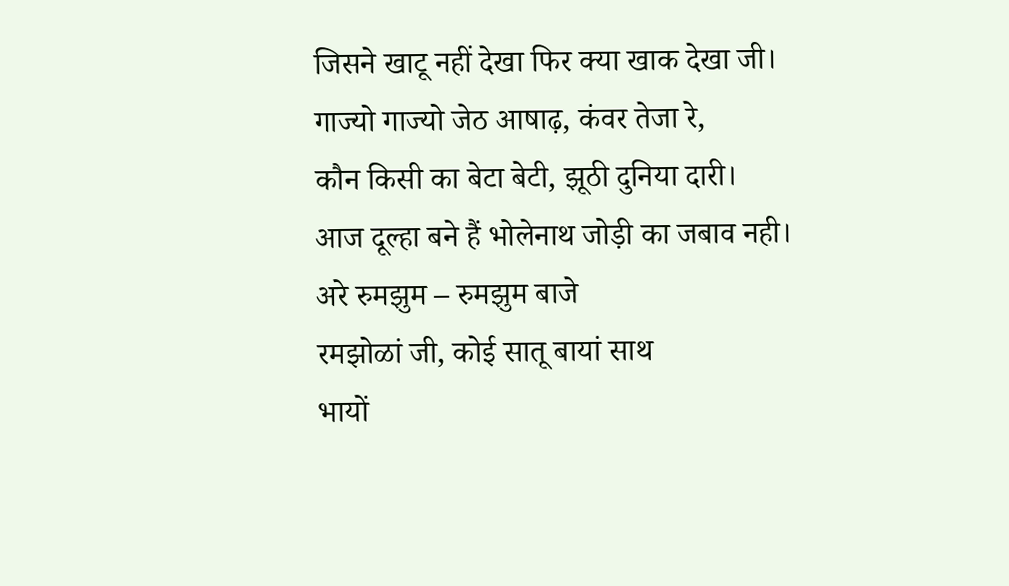जिसने खाटू नहीं देखा फिर क्या खाक देखा जी।
गाज्यो गाज्यो जेठ आषाढ़, कंवर तेजा रे,
कौन किसी का बेटा बेटी, झूठी दुनिया दारी।
आज दूल्हा बने हैं भोलेनाथ जोड़ी का जबाव नही।
अरे रुमझुम – रुमझुम बाजे
रमझोळां जी, कोई सातू बायां साथ
भायों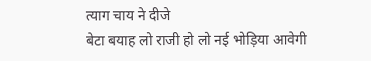त्याग चाय ने दीजे
बेटा बयाह लो राजी हो लो नई भोड़िया आवेगी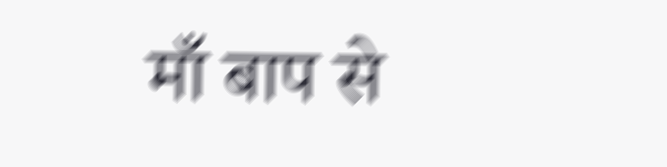माँ बाप से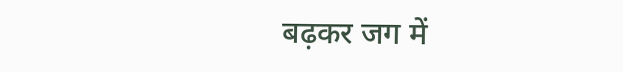बढ़कर जग में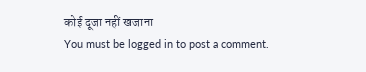कोई दूजा नहीं खजाना
You must be logged in to post a comment.